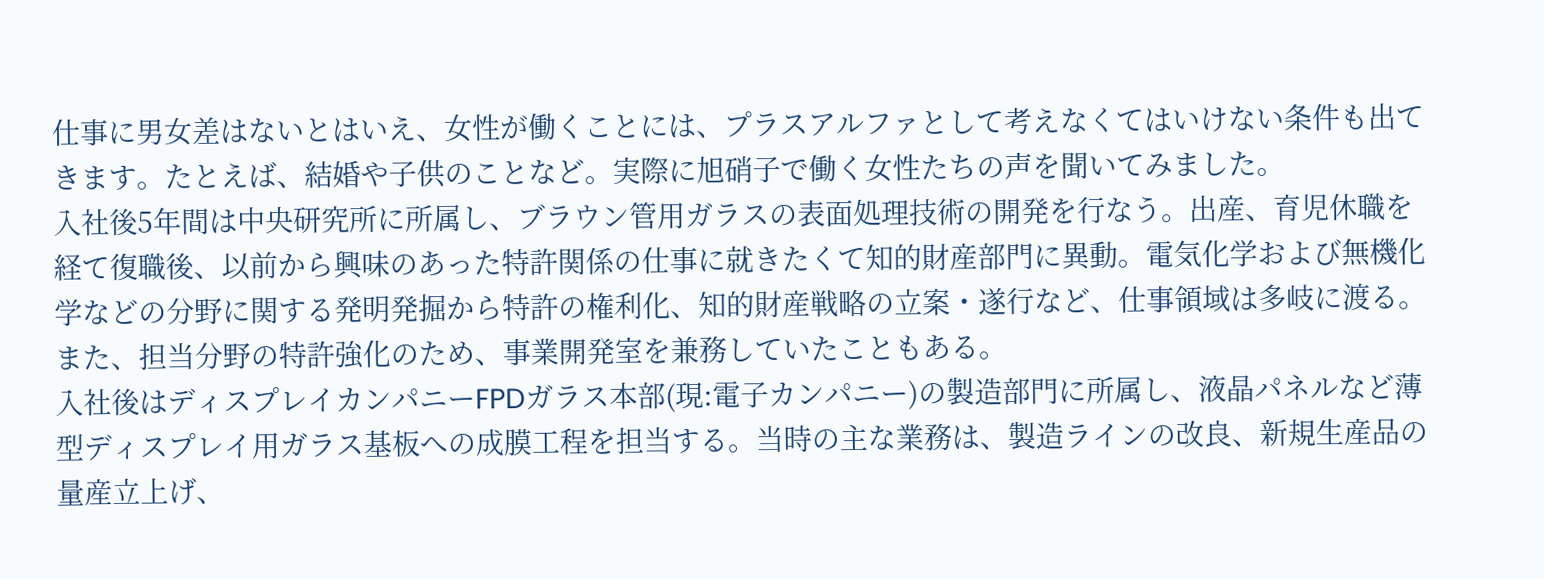仕事に男女差はないとはいえ、女性が働くことには、プラスアルファとして考えなくてはいけない条件も出てきます。たとえば、結婚や子供のことなど。実際に旭硝子で働く女性たちの声を聞いてみました。
入社後5年間は中央研究所に所属し、ブラウン管用ガラスの表面処理技術の開発を行なう。出産、育児休職を経て復職後、以前から興味のあった特許関係の仕事に就きたくて知的財産部門に異動。電気化学および無機化学などの分野に関する発明発掘から特許の権利化、知的財産戦略の立案・遂行など、仕事領域は多岐に渡る。また、担当分野の特許強化のため、事業開発室を兼務していたこともある。
入社後はディスプレイカンパニーFPDガラス本部(現:電子カンパニー)の製造部門に所属し、液晶パネルなど薄型ディスプレイ用ガラス基板への成膜工程を担当する。当時の主な業務は、製造ラインの改良、新規生産品の量産立上げ、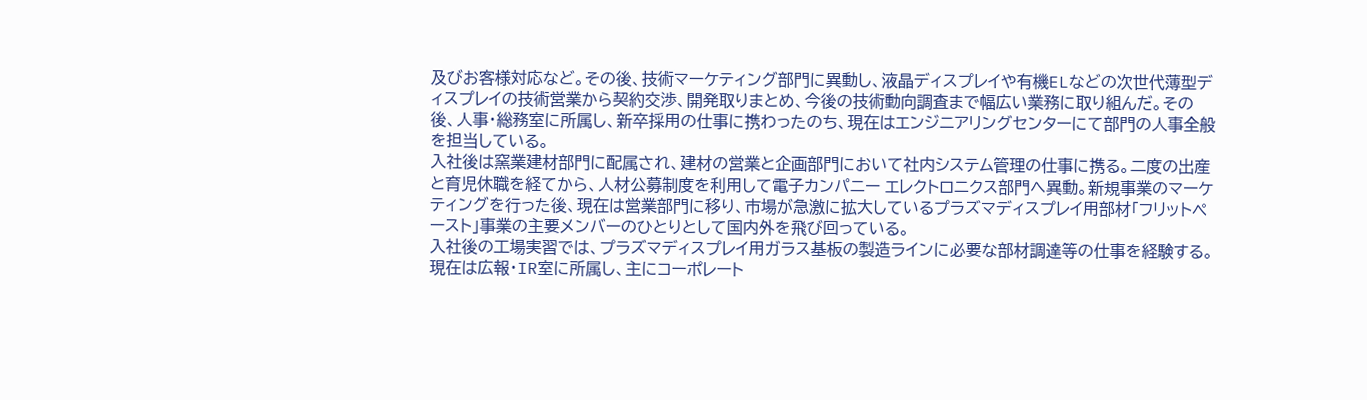及びお客様対応など。その後、技術マーケティング部門に異動し、液晶ディスプレイや有機ELなどの次世代薄型ディスプレイの技術営業から契約交渉、開発取りまとめ、今後の技術動向調査まで幅広い業務に取り組んだ。その後、人事・総務室に所属し、新卒採用の仕事に携わったのち、現在はエンジニアリングセンターにて部門の人事全般を担当している。
入社後は窯業建材部門に配属され、建材の営業と企画部門において社内システム管理の仕事に携る。二度の出産と育児休職を経てから、人材公募制度を利用して電子カンパニー エレクトロニクス部門へ異動。新規事業のマーケティングを行った後、現在は営業部門に移り、市場が急激に拡大しているプラズマディスプレイ用部材「フリットペースト」事業の主要メンバーのひとりとして国内外を飛び回っている。
入社後の工場実習では、プラズマディスプレイ用ガラス基板の製造ラインに必要な部材調達等の仕事を経験する。現在は広報・IR室に所属し、主にコーポレート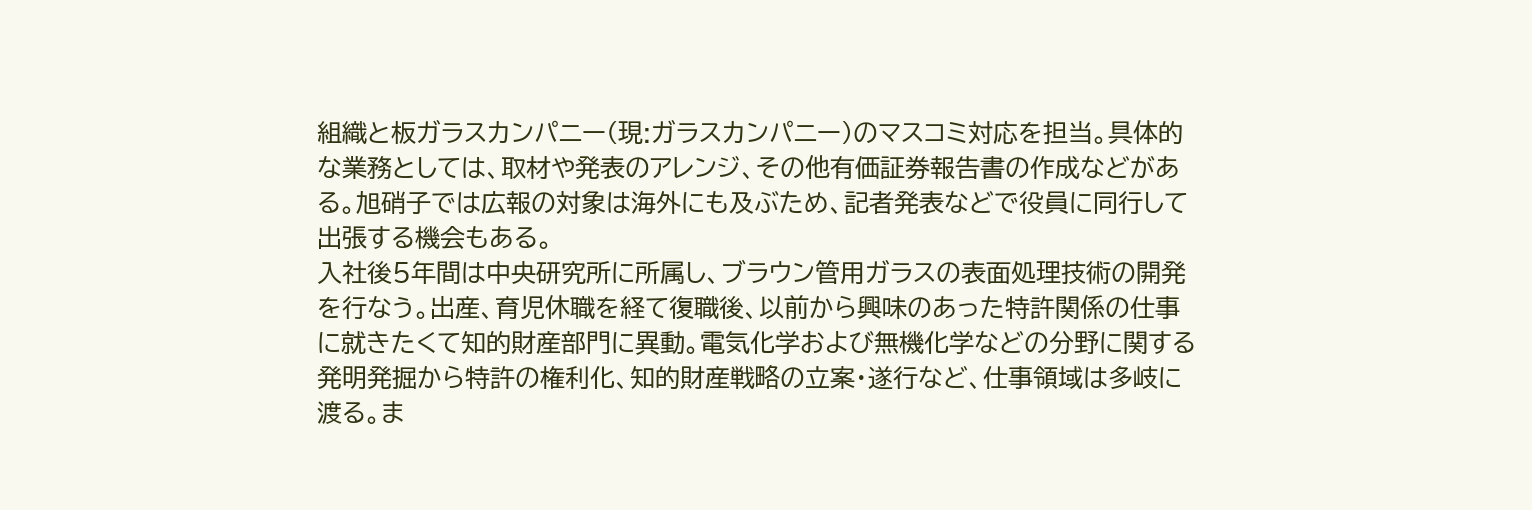組織と板ガラスカンパニー(現:ガラスカンパニー)のマスコミ対応を担当。具体的な業務としては、取材や発表のアレンジ、その他有価証券報告書の作成などがある。旭硝子では広報の対象は海外にも及ぶため、記者発表などで役員に同行して出張する機会もある。
入社後5年間は中央研究所に所属し、ブラウン管用ガラスの表面処理技術の開発を行なう。出産、育児休職を経て復職後、以前から興味のあった特許関係の仕事に就きたくて知的財産部門に異動。電気化学および無機化学などの分野に関する発明発掘から特許の権利化、知的財産戦略の立案・遂行など、仕事領域は多岐に渡る。ま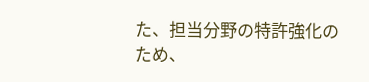た、担当分野の特許強化のため、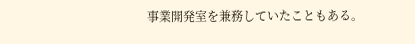事業開発室を兼務していたこともある。